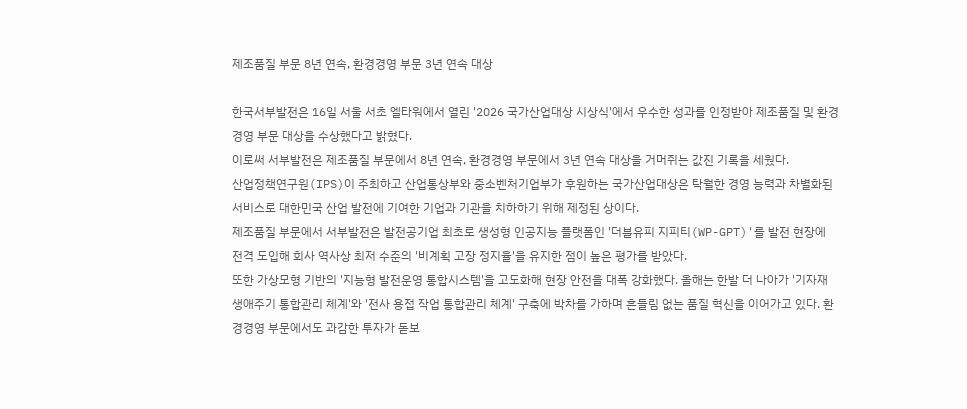제조품질 부문 8년 연속, 환경경영 부문 3년 연속 대상

한국서부발전은 16일 서울 서초 엘타워에서 열린 '2026 국가산업대상 시상식'에서 우수한 성과를 인정받아 제조품질 및 환경경영 부문 대상을 수상했다고 밝혔다.
이로써 서부발전은 제조품질 부문에서 8년 연속, 환경경영 부문에서 3년 연속 대상을 거머쥐는 값진 기록을 세웠다.
산업정책연구원(IPS)이 주최하고 산업통상부와 중소벤처기업부가 후원하는 국가산업대상은 탁월한 경영 능력과 차별화된 서비스로 대한민국 산업 발전에 기여한 기업과 기관을 치하하기 위해 제정된 상이다.
제조품질 부문에서 서부발전은 발전공기업 최초로 생성형 인공지능 플랫폼인 '더블유피 지피티(WP-GPT)'를 발전 현장에 전격 도입해 회사 역사상 최저 수준의 '비계획 고장 정지율'을 유지한 점이 높은 평가를 받았다.
또한 가상모형 기반의 '지능형 발전운영 통합시스템'을 고도화해 현장 안전을 대폭 강화했다. 올해는 한발 더 나아가 '기자재 생애주기 통합관리 체계'와 '전사 용접 작업 통합관리 체계' 구축에 박차를 가하며 흔들림 없는 품질 혁신을 이어가고 있다. 환경경영 부문에서도 과감한 투자가 돋보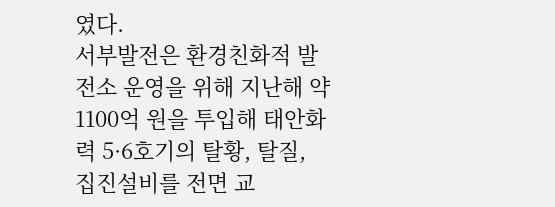였다.
서부발전은 환경친화적 발전소 운영을 위해 지난해 약 1100억 원을 투입해 태안화력 5·6호기의 탈황, 탈질, 집진설비를 전면 교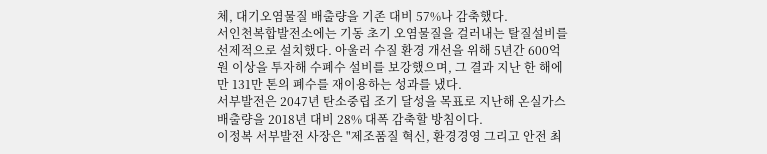체, 대기오염물질 배출량을 기존 대비 57%나 감축했다.
서인천복합발전소에는 기동 초기 오염물질을 걸러내는 탈질설비를 선제적으로 설치했다. 아울러 수질 환경 개선을 위해 5년간 600억 원 이상을 투자해 수폐수 설비를 보강했으며, 그 결과 지난 한 해에만 131만 톤의 폐수를 재이용하는 성과를 냈다.
서부발전은 2047년 탄소중립 조기 달성을 목표로 지난해 온실가스 배출량을 2018년 대비 28% 대폭 감축할 방침이다.
이정복 서부발전 사장은 "제조품질 혁신, 환경경영 그리고 안전 최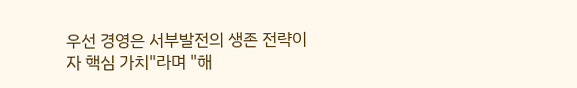우선 경영은 서부발전의 생존 전략이자 핵심 가치"라며 "해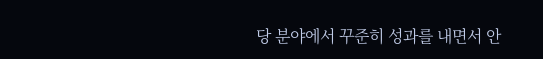당 분야에서 꾸준히 성과를 내면서 안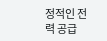정적인 전력 공급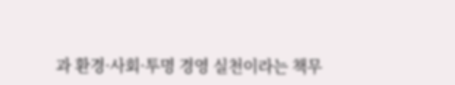과 환경·사회·투명 경영 실천이라는 책무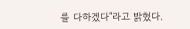를 다하겠다"라고 밝혔다.